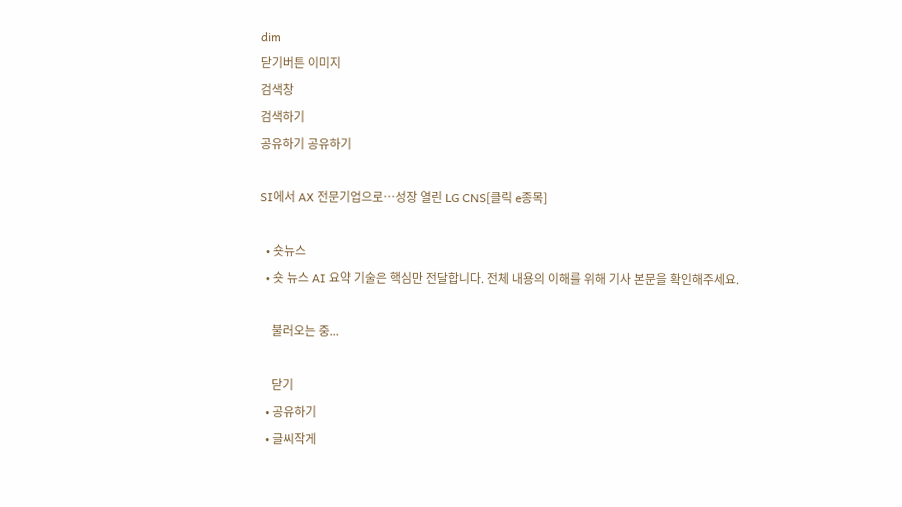dim
닫기버튼 이미지
검색창
검색하기
공유하기 공유하기

SI에서 AX 전문기업으로…성장 열린 LG CNS[클릭 e종목]

  • 숏뉴스
  • 숏 뉴스 AI 요약 기술은 핵심만 전달합니다. 전체 내용의 이해를 위해 기사 본문을 확인해주세요.

    불러오는 중...

    닫기
  • 공유하기
  • 글씨작게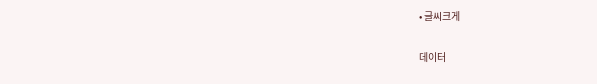• 글씨크게

데이터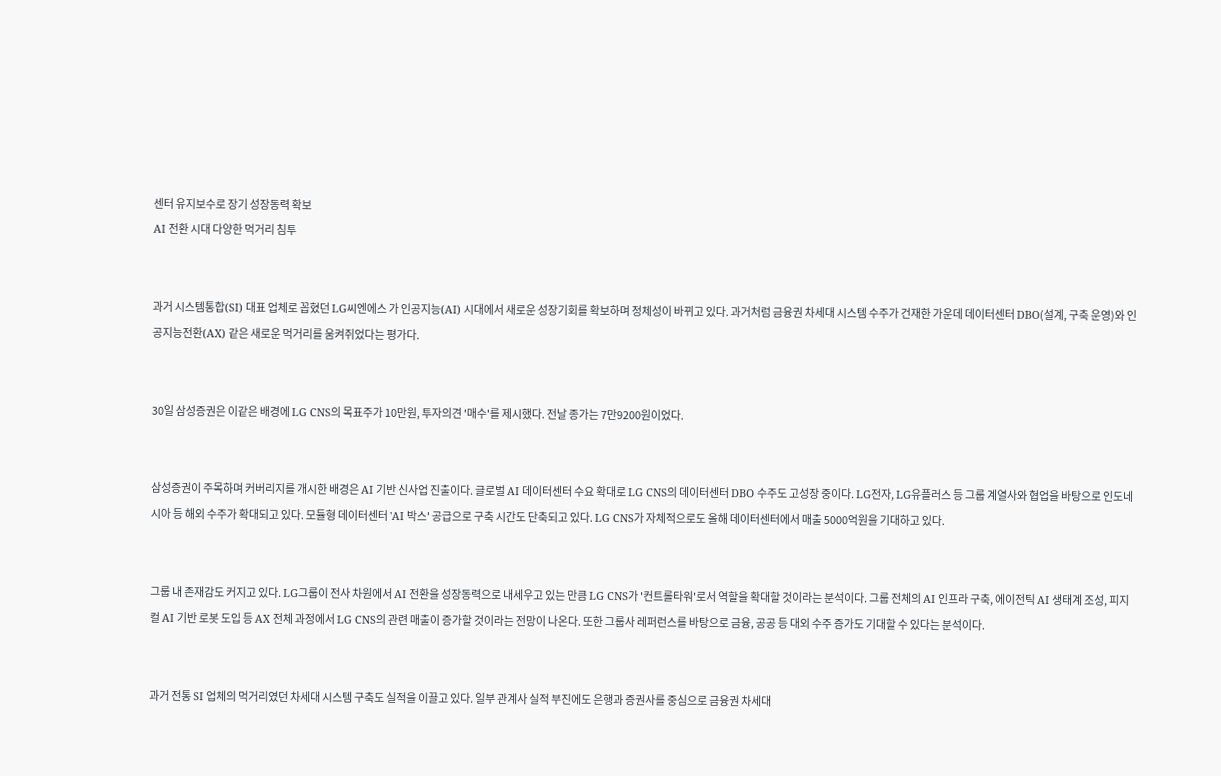센터 유지보수로 장기 성장동력 확보
AI 전환 시대 다양한 먹거리 침투


과거 시스템통합(SI) 대표 업체로 꼽혔던 LG씨엔에스 가 인공지능(AI) 시대에서 새로운 성장기회를 확보하며 정체성이 바뀌고 있다. 과거처럼 금융권 차세대 시스템 수주가 건재한 가운데 데이터센터 DBO(설계, 구축 운영)와 인공지능전환(AX) 같은 새로운 먹거리를 움켜쥐었다는 평가다.


30일 삼성증권은 이같은 배경에 LG CNS의 목표주가 10만원, 투자의견 '매수'를 제시했다. 전날 종가는 7만9200원이었다.


삼성증권이 주목하며 커버리지를 개시한 배경은 AI 기반 신사업 진출이다. 글로벌 AI 데이터센터 수요 확대로 LG CNS의 데이터센터 DBO 수주도 고성장 중이다. LG전자, LG유플러스 등 그룹 계열사와 협업을 바탕으로 인도네시아 등 해외 수주가 확대되고 있다. 모듈형 데이터센터 'AI 박스' 공급으로 구축 시간도 단축되고 있다. LG CNS가 자체적으로도 올해 데이터센터에서 매출 5000억원을 기대하고 있다.


그룹 내 존재감도 커지고 있다. LG그룹이 전사 차원에서 AI 전환을 성장동력으로 내세우고 있는 만큼 LG CNS가 '컨트롤타워'로서 역할을 확대할 것이라는 분석이다. 그룹 전체의 AI 인프라 구축, 에이전틱 AI 생태계 조성, 피지컬 AI 기반 로봇 도입 등 AX 전체 과정에서 LG CNS의 관련 매출이 증가할 것이라는 전망이 나온다. 또한 그룹사 레퍼런스를 바탕으로 금융, 공공 등 대외 수주 증가도 기대할 수 있다는 분석이다.


과거 전통 SI 업체의 먹거리였던 차세대 시스템 구축도 실적을 이끌고 있다. 일부 관계사 실적 부진에도 은행과 증권사를 중심으로 금융권 차세대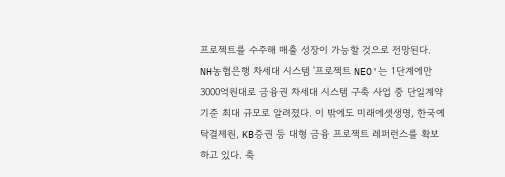프로젝트를 수주해 매출 성장이 가능할 것으로 전망된다. NH농협은행 차세대 시스템 '프로젝트 NEO'는 1단계에만 3000억원대로 금융권 차세대 시스템 구축 사업 중 단일계약 기준 최대 규모로 알려졌다. 이 밖에도 미래에셋생명, 한국예탁결제원, KB증권 등 대형 금융 프로젝트 레퍼런스를 확보하고 있다. 축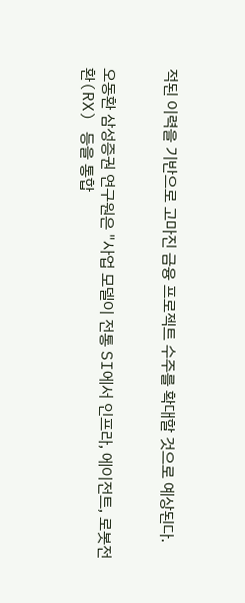적된 이력을 기반으로 고마진 금융 프로젝트 수주를 확대할 것으로 예상된다.


오동환 삼성증권 연구원은 "사업 모델이 전통 SI에서 인프라, 에이전트, 로봇전환(RX) 등을 통합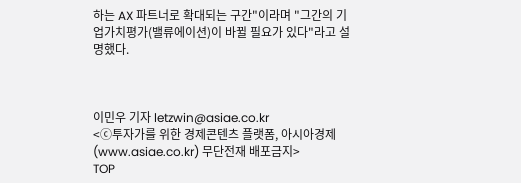하는 AX 파트너로 확대되는 구간"이라며 "그간의 기업가치평가(밸류에이션)이 바뀔 필요가 있다"라고 설명했다.



이민우 기자 letzwin@asiae.co.kr
<ⓒ투자가를 위한 경제콘텐츠 플랫폼, 아시아경제(www.asiae.co.kr) 무단전재 배포금지>
TOP